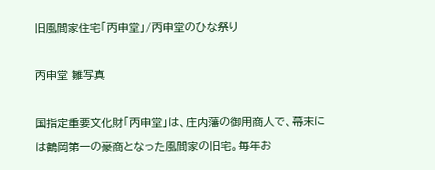旧風間家住宅「丙申堂」/丙申堂のひな祭り

丙申堂 雛写真

国指定重要文化財「丙申堂」は、庄内藩の御用商人で、幕末には鶴岡第一の豪商となった風間家の旧宅。毎年お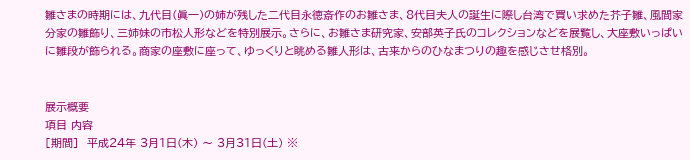雛さまの時期には、九代目(眞一)の姉が残した二代目永徳斎作のお雛さま、8代目夫人の誕生に際し台湾で買い求めた芥子雛、風間家分家の雛飾り、三姉妹の市松人形などを特別展示。さらに、お雛さま研究家、安部英子氏のコレクションなどを展覧し、大座敷いっぱいに雛段が飾られる。商家の座敷に座って、ゆっくりと眺める雛人形は、古来からのひなまつりの趣を感じさせ格別。


展示概要
項目 内容
[期間]  平成24年 3月1日(木) 〜 3月31日(土) ※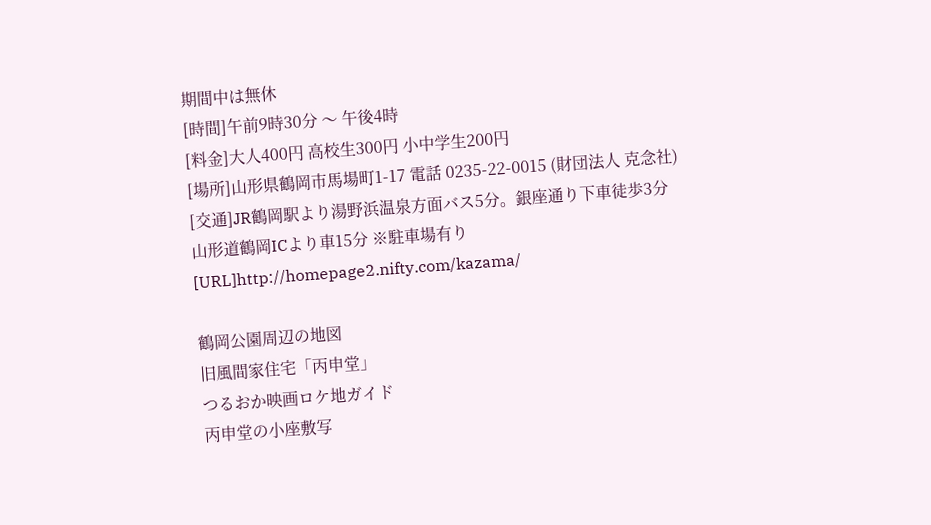期間中は無休
[時間]午前9時30分 〜 午後4時
[料金]大人400円 高校生300円 小中学生200円
[場所]山形県鶴岡市馬場町1-17 電話 0235-22-0015 (財団法人 克念社)
[交通]JR鶴岡駅より湯野浜温泉方面バス5分。銀座通り下車徒歩3分
山形道鶴岡ICより車15分 ※駐車場有り
[URL]http://homepage2.nifty.com/kazama/

鶴岡公園周辺の地図
旧風間家住宅「丙申堂」
つるおか映画ロケ地ガイド
丙申堂の小座敷写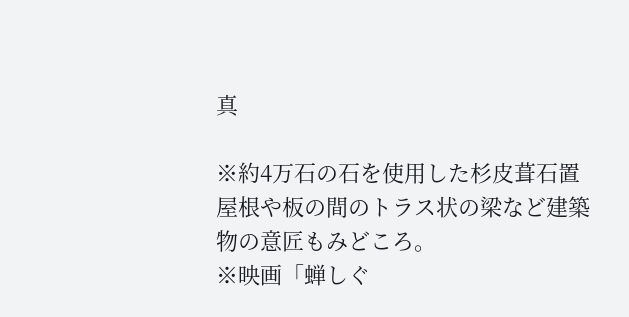真

※約4万石の石を使用した杉皮葺石置屋根や板の間のトラス状の梁など建築物の意匠もみどころ。
※映画「蝉しぐ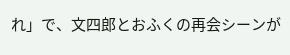れ」で、文四郎とおふくの再会シーンが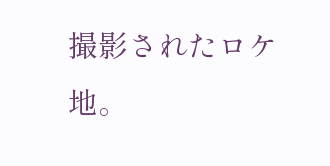撮影されたロケ地。